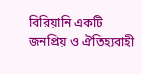বিরিয়ানি একটি জনপ্রিয় ও ঐতিহ্যবাহী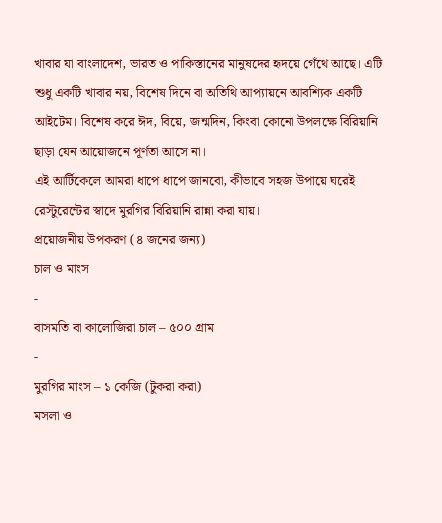খাবার যা বাংলাদেশ, ভারত ও পাকিস্তানের মানুষদের হৃদয়ে গেঁথে আছে। এটি শুধু একটি খাবার নয়, বিশেষ দিনে বা অতিথি আপ্যায়নে আবশ্যিক একটি আইটেম। বিশেষ করে ঈদ, বিয়ে, জন্মদিন, কিংবা কোনো উপলক্ষে বিরিয়ানি ছাড়া যেন আয়োজনে পূর্ণতা আসে না।
এই আর্টিকেলে আমরা ধাপে ধাপে জানবো, কীভাবে সহজ উপায়ে ঘরেই রেস্টুরেন্টের স্বাদে মুরগির বিরিয়ানি রান্না করা যায়।
প্রয়োজনীয় উপকরণ (৪ জনের জন্য)
চাল ও মাংস
-
বাসমতি বা কালোজিরা চাল – ৫০০ গ্রাম
-
মুরগির মাংস – ১ কেজি (টুকরা করা)
মসলা ও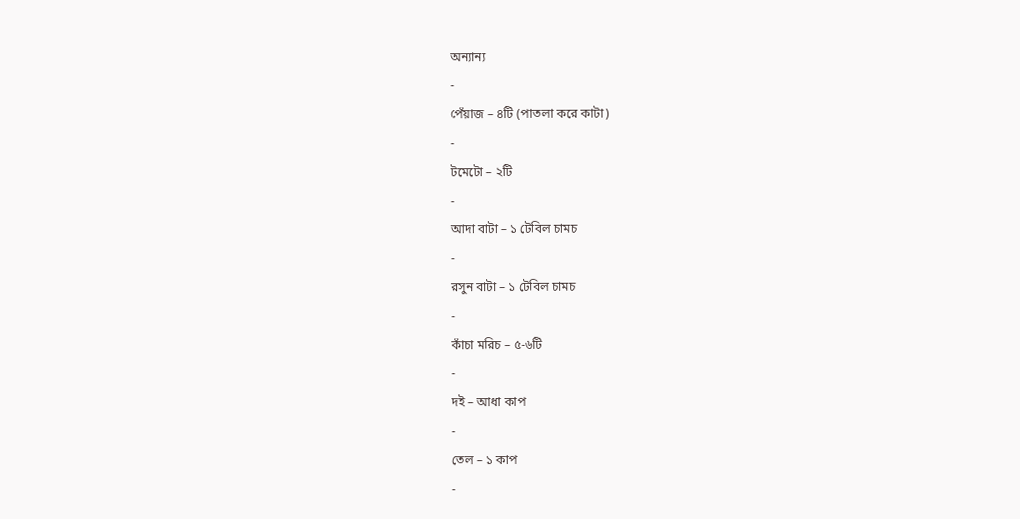অন্যান্য
-
পেঁয়াজ – ৪টি (পাতলা করে কাটা)
-
টমেটো – ২টি
-
আদা বাটা – ১ টেবিল চামচ
-
রসুন বাটা – ১ টেবিল চামচ
-
কাঁচা মরিচ – ৫-৬টি
-
দই – আধা কাপ
-
তেল – ১ কাপ
-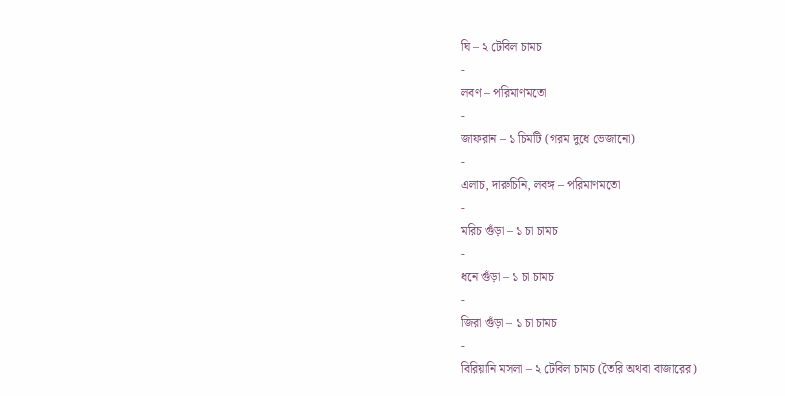ঘি – ২ টেবিল চামচ
-
লবণ – পরিমাণমতো
-
জাফরান – ১ চিমটি (গরম দুধে ভেজানো)
-
এলাচ, দারুচিনি, লবঙ্গ – পরিমাণমতো
-
মরিচ গুঁড়া – ১ চা চামচ
-
ধনে গুঁড়া – ১ চা চামচ
-
জিরা গুঁড়া – ১ চা চামচ
-
বিরিয়ানি মসলা – ২ টেবিল চামচ (তৈরি অথবা বাজারের)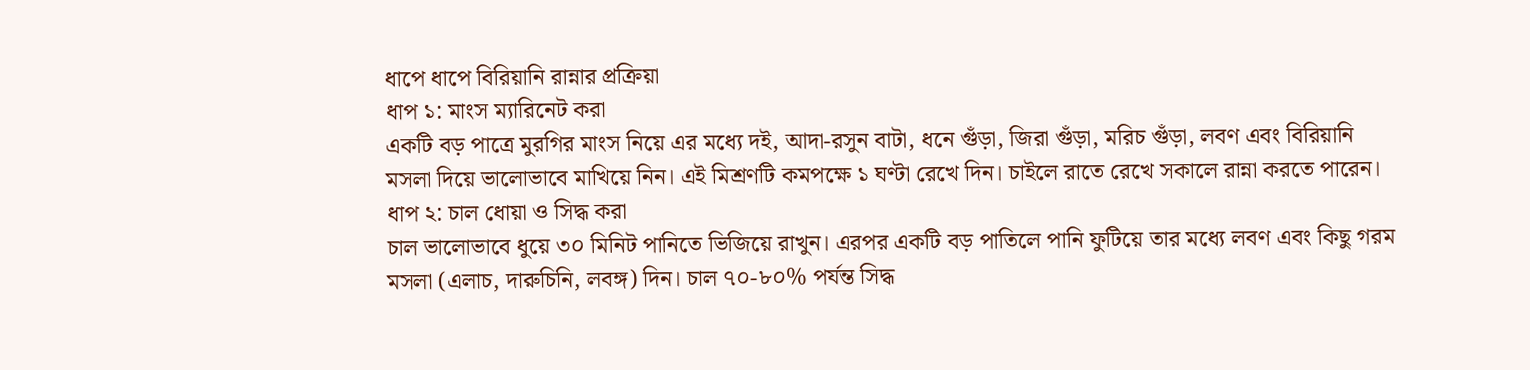ধাপে ধাপে বিরিয়ানি রান্নার প্রক্রিয়া
ধাপ ১: মাংস ম্যারিনেট করা
একটি বড় পাত্রে মুরগির মাংস নিয়ে এর মধ্যে দই, আদা-রসুন বাটা, ধনে গুঁড়া, জিরা গুঁড়া, মরিচ গুঁড়া, লবণ এবং বিরিয়ানি মসলা দিয়ে ভালোভাবে মাখিয়ে নিন। এই মিশ্রণটি কমপক্ষে ১ ঘণ্টা রেখে দিন। চাইলে রাতে রেখে সকালে রান্না করতে পারেন।
ধাপ ২: চাল ধোয়া ও সিদ্ধ করা
চাল ভালোভাবে ধুয়ে ৩০ মিনিট পানিতে ভিজিয়ে রাখুন। এরপর একটি বড় পাতিলে পানি ফুটিয়ে তার মধ্যে লবণ এবং কিছু গরম মসলা (এলাচ, দারুচিনি, লবঙ্গ) দিন। চাল ৭০-৮০% পর্যন্ত সিদ্ধ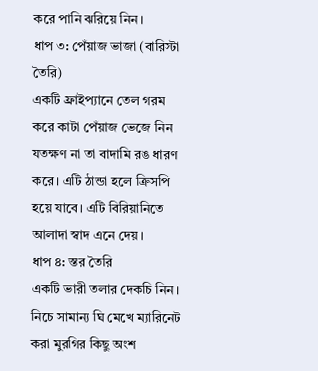করে পানি ঝরিয়ে নিন।
ধাপ ৩: পেঁয়াজ ভাজা (বারিস্টা তৈরি)
একটি ফ্রাইপ্যানে তেল গরম করে কাটা পেঁয়াজ ভেজে নিন যতক্ষণ না তা বাদামি রঙ ধারণ করে। এটি ঠান্ডা হলে ক্রিসপি হয়ে যাবে। এটি বিরিয়ানিতে আলাদা স্বাদ এনে দেয়।
ধাপ ৪: স্তর তৈরি
একটি ভারী তলার দেকচি নিন। নিচে সামান্য ঘি মেখে ম্যারিনেট করা মুরগির কিছু অংশ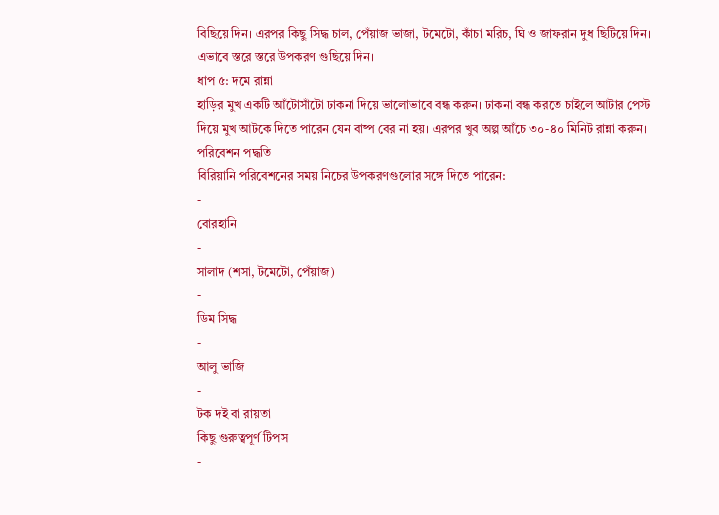বিছিয়ে দিন। এরপর কিছু সিদ্ধ চাল, পেঁয়াজ ভাজা, টমেটো, কাঁচা মরিচ, ঘি ও জাফরান দুধ ছিটিয়ে দিন। এভাবে স্তরে স্তরে উপকরণ গুছিয়ে দিন।
ধাপ ৫: দমে রান্না
হাড়ির মুখ একটি আঁটোসাঁটো ঢাকনা দিয়ে ভালোভাবে বন্ধ করুন। ঢাকনা বন্ধ করতে চাইলে আটার পেস্ট দিয়ে মুখ আটকে দিতে পারেন যেন বাষ্প বের না হয়। এরপর খুব অল্প আঁচে ৩০-৪০ মিনিট রান্না করুন।
পরিবেশন পদ্ধতি
বিরিয়ানি পরিবেশনের সময় নিচের উপকরণগুলোর সঙ্গে দিতে পারেন:
-
বোরহানি
-
সালাদ (শসা, টমেটো, পেঁয়াজ)
-
ডিম সিদ্ধ
-
আলু ভাজি
-
টক দই বা রায়তা
কিছু গুরুত্বপূর্ণ টিপস
-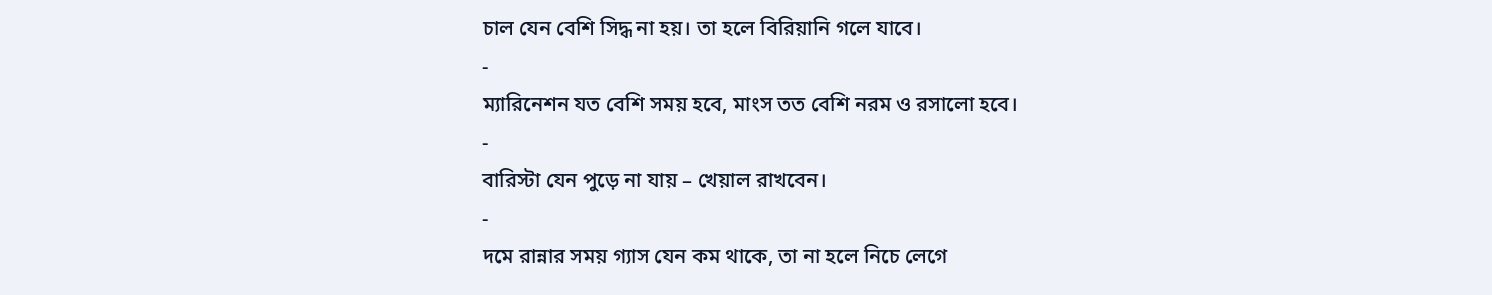চাল যেন বেশি সিদ্ধ না হয়। তা হলে বিরিয়ানি গলে যাবে।
-
ম্যারিনেশন যত বেশি সময় হবে, মাংস তত বেশি নরম ও রসালো হবে।
-
বারিস্টা যেন পুড়ে না যায় – খেয়াল রাখবেন।
-
দমে রান্নার সময় গ্যাস যেন কম থাকে, তা না হলে নিচে লেগে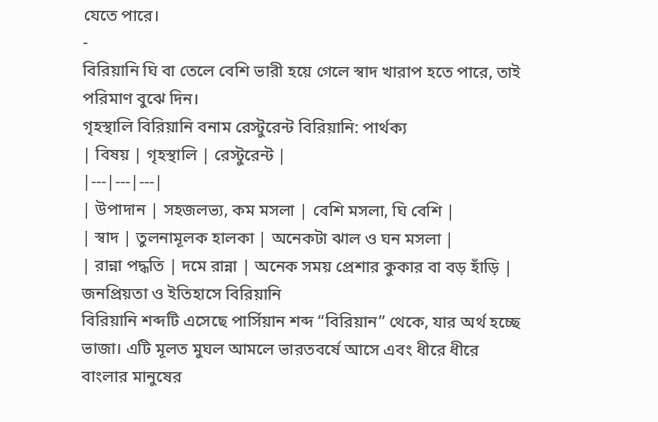যেতে পারে।
-
বিরিয়ানি ঘি বা তেলে বেশি ভারী হয়ে গেলে স্বাদ খারাপ হতে পারে, তাই পরিমাণ বুঝে দিন।
গৃহস্থালি বিরিয়ানি বনাম রেস্টুরেন্ট বিরিয়ানি: পার্থক্য
| বিষয় | গৃহস্থালি | রেস্টুরেন্ট |
|---|---|---|
| উপাদান | সহজলভ্য, কম মসলা | বেশি মসলা, ঘি বেশি |
| স্বাদ | তুলনামূলক হালকা | অনেকটা ঝাল ও ঘন মসলা |
| রান্না পদ্ধতি | দমে রান্না | অনেক সময় প্রেশার কুকার বা বড় হাঁড়ি |
জনপ্রিয়তা ও ইতিহাসে বিরিয়ানি
বিরিয়ানি শব্দটি এসেছে পার্সিয়ান শব্দ “বিরিয়ান” থেকে, যার অর্থ হচ্ছে ভাজা। এটি মূলত মুঘল আমলে ভারতবর্ষে আসে এবং ধীরে ধীরে বাংলার মানুষের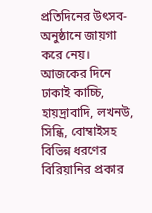প্রতিদিনের উৎসব-অনুষ্ঠানে জায়গা করে নেয়। আজকের দিনে ঢাকাই কাচ্চি, হায়দ্রাবাদি, লখনউ, সিন্ধি, বোম্বাইসহ বিভিন্ন ধরণের বিরিয়ানির প্রকার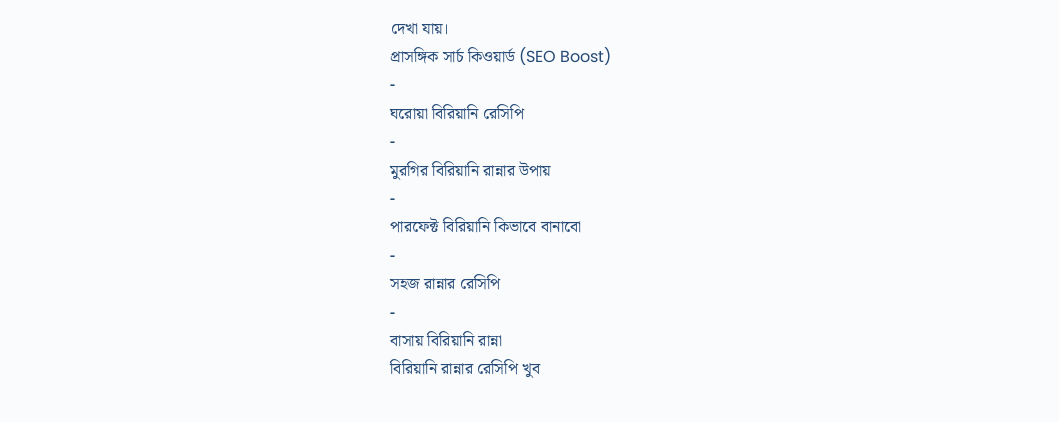দেখা যায়।
প্রাসঙ্গিক সার্চ কিওয়ার্ড (SEO Boost)
-
ঘরোয়া বিরিয়ানি রেসিপি
-
মুরগির বিরিয়ানি রান্নার উপায়
-
পারফেক্ট বিরিয়ানি কিভাবে বানাবো
-
সহজ রান্নার রেসিপি
-
বাসায় বিরিয়ানি রান্না
বিরিয়ানি রান্নার রেসিপি খুব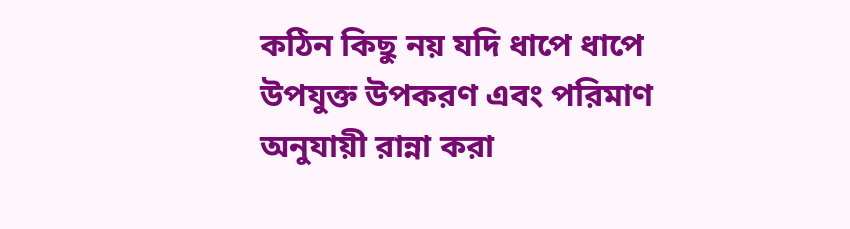কঠিন কিছু নয় যদি ধাপে ধাপে উপযুক্ত উপকরণ এবং পরিমাণ অনুযায়ী রান্না করা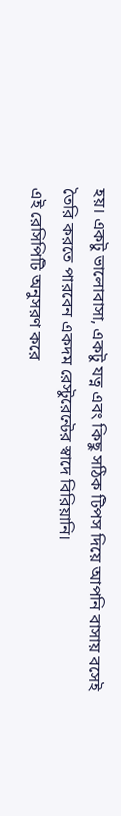হয়। একটু ভালোবাসা, একটু যত্ন এবং কিছু সঠিক টিপস দিয়ে আপনি বাসায় বসেই তৈরি করতে পারবেন একদম রেস্টুরেন্টের স্বাদে বিরিয়ানি।
এই রেসিপিটি অনুসরণ করে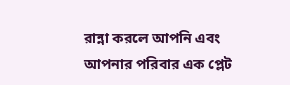রান্না করলে আপনি এবং আপনার পরিবার এক প্লেট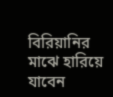বিরিয়ানির মাঝে হারিয়ে যাবেন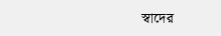স্বাদের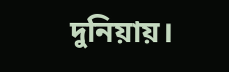দুনিয়ায়।